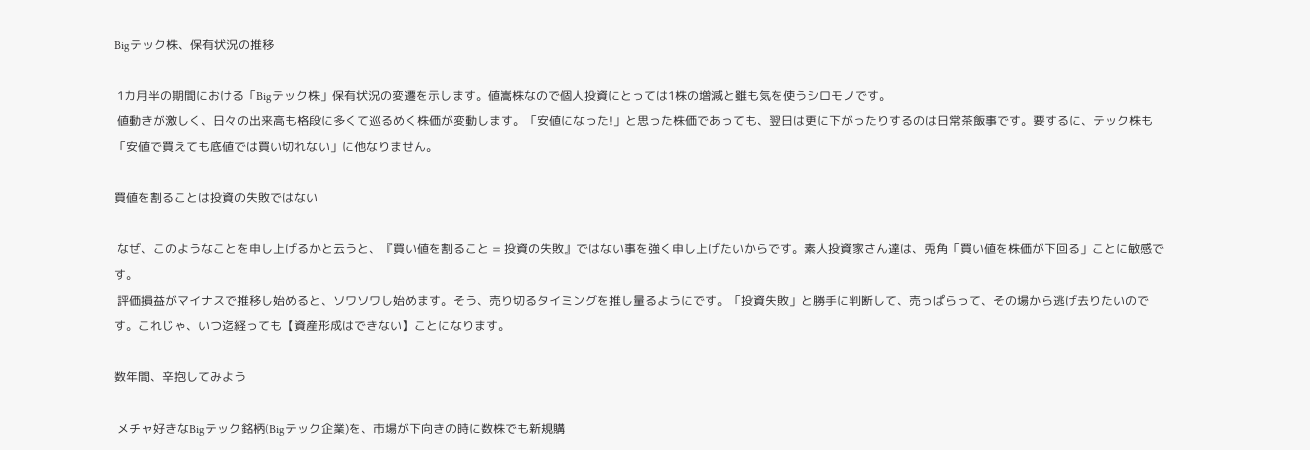Bigテック株、保有状況の推移

 1カ月半の期間における「Bigテック株」保有状況の変遷を示します。値嵩株なので個人投資にとっては1株の増減と雖も気を使うシロモノです。
 値動きが激しく、日々の出来高も格段に多くて巡るめく株価が変動します。「安値になった!」と思った株価であっても、翌日は更に下がったりするのは日常茶飯事です。要するに、テック株も「安値で買えても底値では買い切れない」に他なりません。

買値を割ることは投資の失敗ではない

 なぜ、このようなことを申し上げるかと云うと、『買い値を割ること = 投資の失敗』ではない事を強く申し上げたいからです。素人投資家さん達は、兎角「買い値を株価が下回る」ことに敏感です。
 評価損益がマイナスで推移し始めると、ソワソワし始めます。そう、売り切るタイミングを推し量るようにです。「投資失敗」と勝手に判断して、売っぱらって、その場から逃げ去りたいのです。これじゃ、いつ迄経っても【資産形成はできない】ことになります。

数年間、辛抱してみよう

 メチャ好きなBigテック銘柄(Bigテック企業)を、市場が下向きの時に数株でも新規購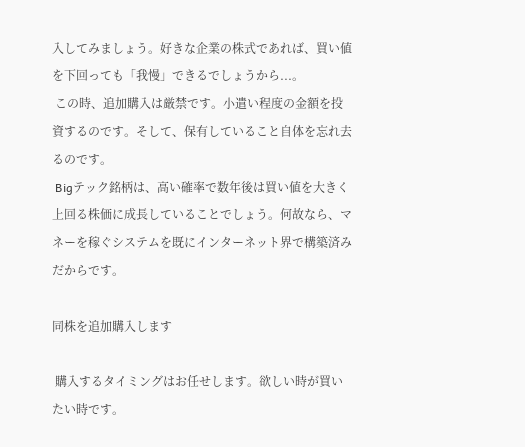入してみましょう。好きな企業の株式であれば、買い値を下回っても「我慢」できるでしょうから...。
 この時、追加購入は厳禁です。小遣い程度の金額を投資するのです。そして、保有していること自体を忘れ去るのです。
 Bigテック銘柄は、高い確率で数年後は買い値を大きく上回る株価に成長していることでしょう。何故なら、マネーを稼ぐシステムを既にインターネット界で構築済みだからです。

同株を追加購入します

 購入するタイミングはお任せします。欲しい時が買いたい時です。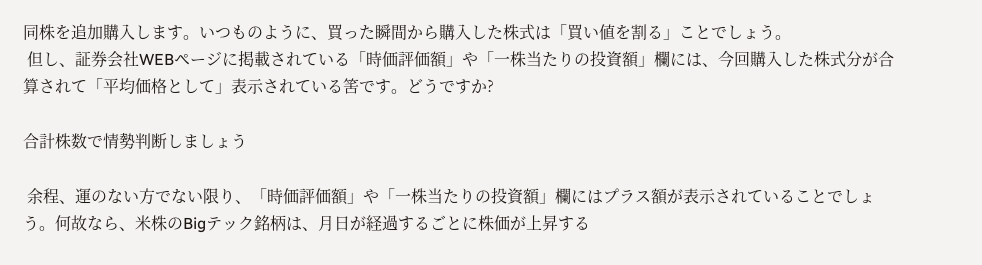同株を追加購入します。いつものように、買った瞬間から購入した株式は「買い値を割る」ことでしょう。
 但し、証券会社WEBページに掲載されている「時価評価額」や「一株当たりの投資額」欄には、今回購入した株式分が合算されて「平均価格として」表示されている筈です。どうですか?

合計株数で情勢判断しましょう

 余程、運のない方でない限り、「時価評価額」や「一株当たりの投資額」欄にはプラス額が表示されていることでしょう。何故なら、米株のBigテック銘柄は、月日が経過するごとに株価が上昇する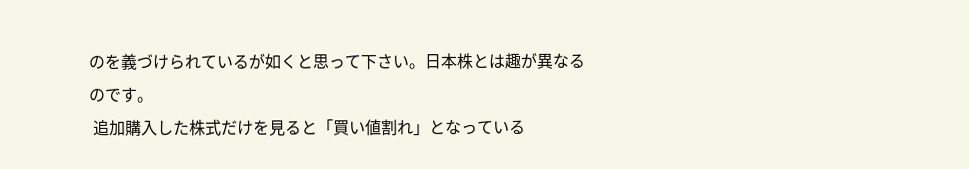のを義づけられているが如くと思って下さい。日本株とは趣が異なるのです。
 追加購入した株式だけを見ると「買い値割れ」となっている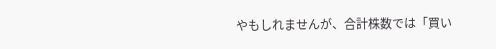やもしれませんが、合計株数では「買い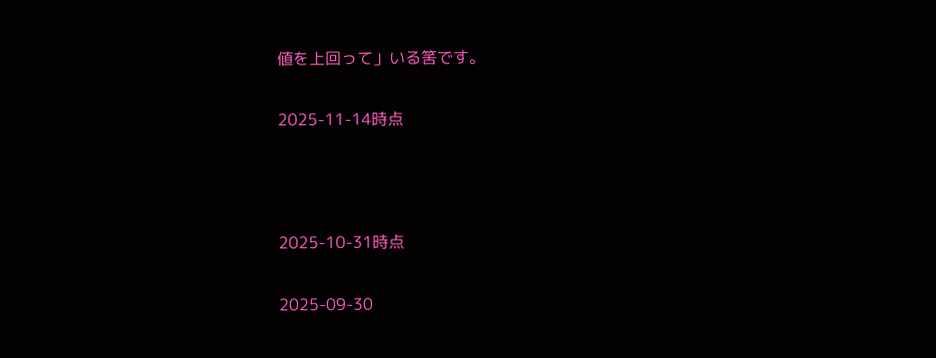値を上回って」いる筈です。

2025-11-14時点



2025-10-31時点

2025-09-30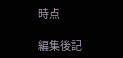時点

編集後記